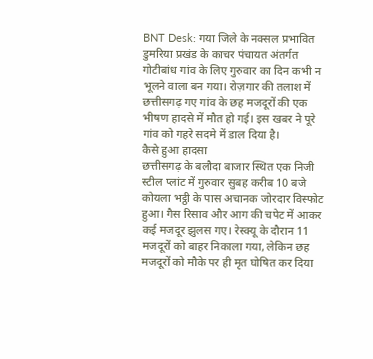BNT Desk: गया जिले के नक्सल प्रभावित डुमरिया प्रखंड के काचर पंचायत अंतर्गत गोटीबांध गांव के लिए गुरुवार का दिन कभी न भूलने वाला बन गया। रोज़गार की तलाश में छत्तीसगढ़ गए गांव के छह मजदूरों की एक भीषण हादसे में मौत हो गई। इस खबर ने पूरे गांव को गहरे सदमे में डाल दिया है।
कैसे हुआ हादसा
छत्तीसगढ़ के बलौदा बाजार स्थित एक निजी स्टील प्लांट में गुरुवार सुबह करीब 10 बजे कोयला भट्ठी के पास अचानक जोरदार विस्फोट हुआ। गैस रिसाव और आग की चपेट में आकर कई मजदूर झुलस गए। रेस्क्यू के दौरान 11 मजदूरों को बाहर निकाला गया, लेकिन छह मजदूरों को मौके पर ही मृत घोषित कर दिया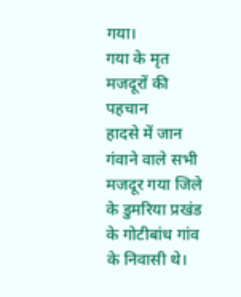गया।
गया के मृत मजदूरों की पहचान
हादसे में जान गंवाने वाले सभी मजदूर गया जिले के डुमरिया प्रखंड के गोटीबांध गांव के निवासी थे।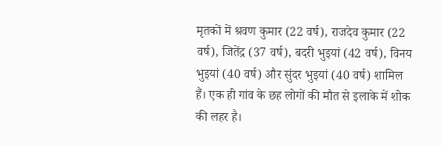मृतकों में श्रवण कुमार (22 वर्ष), राजदेव कुमार (22 वर्ष), जितेंद्र (37 वर्ष), बदरी भुइयां (42 वर्ष), विनय भुइयां (40 वर्ष) और सुंदर भुइयां (40 वर्ष) शामिल हैं। एक ही गांव के छह लोगों की मौत से इलाके में शोक की लहर है।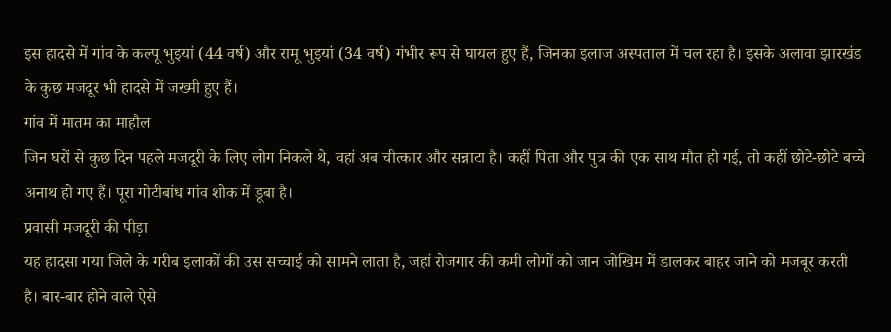इस हादसे में गांव के कल्पू भुइयां (44 वर्ष) और रामू भुइयां (34 वर्ष) गंभीर रूप से घायल हुए हैं, जिनका इलाज अस्पताल में चल रहा है। इसके अलावा झारखंड के कुछ मजदूर भी हादसे में जख्मी हुए हैं।
गांव में मातम का माहौल
जिन घरों से कुछ दिन पहले मजदूरी के लिए लोग निकले थे, वहां अब चीत्कार और सन्नाटा है। कहीं पिता और पुत्र की एक साथ मौत हो गई, तो कहीं छोटे-छोटे बच्चे अनाथ हो गए हैं। पूरा गोटीबांध गांव शोक में डूबा है।
प्रवासी मजदूरी की पीड़ा
यह हादसा गया जिले के गरीब इलाकों की उस सच्चाई को सामने लाता है, जहां रोजगार की कमी लोगों को जान जोखिम में डालकर बाहर जाने को मजबूर करती है। बार-बार होने वाले ऐसे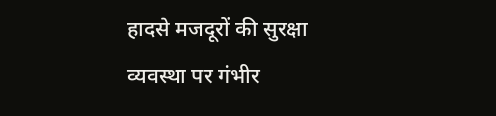हादसे मजदूरों की सुरक्षा व्यवस्था पर गंभीर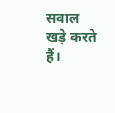सवाल खड़े करते हैं।